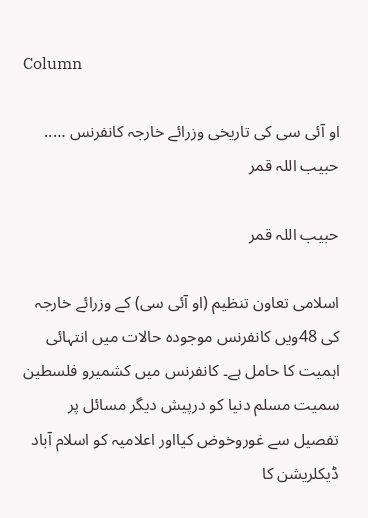Column

او آئی سی کی تاریخی وزرائے خارجہ کانفرنس ….. حبیب اللہ قمر

حبیب اللہ قمر

اسلامی تعاون تنظیم (او آئی سی) کے وزرائے خارجہ کی 48ویں کانفرنس موجودہ حالات میں انتہائی اہمیت کا حامل ہے۔ کانفرنس میں کشمیرو فلسطین سمیت مسلم دنیا کو درپیش دیگر مسائل پر تفصیل سے غوروخوض کیااور اعلامیہ کو اسلام آباد ڈیکلریشن کا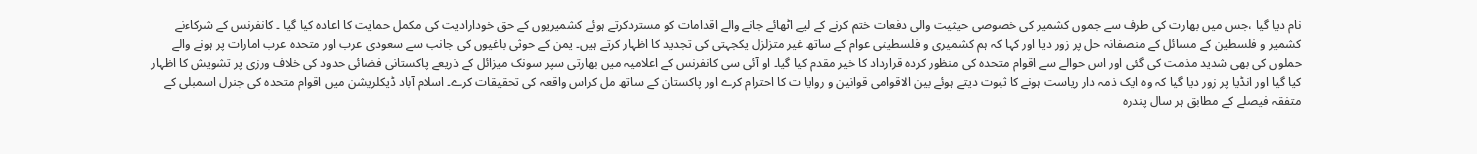نام دیا گیا ،جس میں بھارت کی طرف سے جموں کشمیر کی خصوصی حیثیت والی دفعات ختم کرنے کے لیے اٹھائے جانے والے اقدامات کو مستردکرتے ہوئے کشمیریوں کے حق خودارادیت کی مکمل حمایت کا اعادہ کیا گیا ۔ کانفرنس کے شرکاءنے کشمیر و فلسطین کے مسائل کے منصفانہ حل پر زور دیا اور کہا کہ ہم کشمیری و فلسطینی عوام کے ساتھ غیر متزلزل یکجہتی کی تجدید کا اظہار کرتے ہیں۔ یمن کے حوثی باغیوں کی جانب سے سعودی عرب اور متحدہ عرب امارات پر ہونے والے حملوں کی بھی شدید مذمت کی گئی اور اس حوالے سے اقوام متحدہ کی منظور کردہ قرارداد کا خیر مقدم کیا گیا۔ او آئی سی کانفرنس کے اعلامیہ میں بھارتی سپر سونک میزائل کے ذریعے پاکستانی فضائی حدود کی خلاف ورزی پر تشویش کا اظہار کیا گیا اور انڈیا پر زور دیا گیا کہ وہ ایک ذمہ دار ریاست ہونے کا ثبوت دیتے ہوئے بین الاقوامی قوانین و روایا ت کا احترام کرے اور پاکستان کے ساتھ مل کراس واقعہ کی تحقیقات کرے۔ اسلام آباد ڈیکلریشن میں اقوام متحدہ کی جنرل اسمبلی کے متفقہ فیصلے کے مطابق ہر سال پندرہ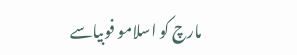مارچ کو اسلامو فوبیاسے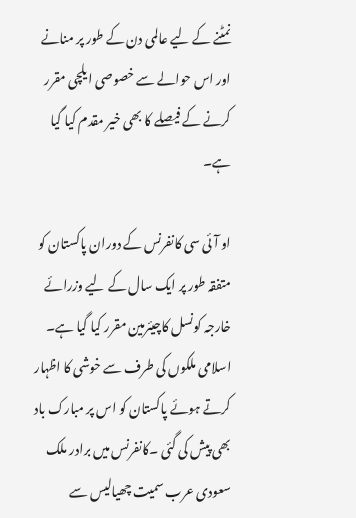نمٹنے کے لیے عالمی دن کے طور پر منانے اور اس حوالے سے خصوصی ایلچی مقرر کرنے کے فیصلے کا بھی خیر مقدم کیا گیا ہے۔

او آئی سی کانفرنس کے دوران پاکستان کو متفقہ طور پر ایک سال کے لیے وزرائے خارجہ کونسل کاچیئرمین مقرر کیا گیا ہے۔ اسلامی ملکوں کی طرف سے خوشی کا اظہار کرتے ہوئے پاکستان کو اس پر مبارک باد بھی پیش کی گئی ۔کانفرنس میں برادر ملک سعودی عرب سمیت چھیالیس سے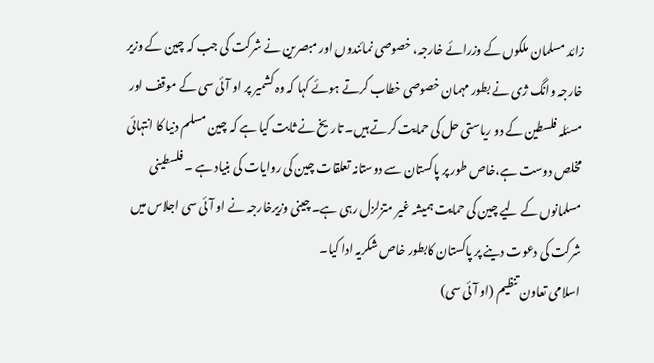زائد مسلمان ملکوں کے وزرائے خارجہ، خصوصی نمائندوں اور مبصرین نے شرکت کی جب کہ چین کے وزیر خارجہ وانگ ژی نے بطور مہمان خصوصی خطاب کرتے ہوئے کہا کہ وہ کشمیر پر او آئی سی کے موقف اور مسئلہ فلسطین کے دو ریاستی حل کی حمایت کرتے ہیں۔ تاریخ نے ثابت کیا ہے کہ چین مسلم دنیا کا انتہائی مخلص دوست ہے،خاص طور پر پاکستان سے دوستانہ تعلقات چین کی روایات کی بنیاد ہے ۔ فلسطینی مسلمانوں کے لیے چین کی حمایت ہمیشہ غیر متزلزل رہی ہے۔ چینی وزیرخارجہ نے او آئی سی اجلاس میں شرکت کی دعوت دینے پر پاکستان کابطور خاص شکریہ ادا کیا۔
اسلامی تعاون تنظیم (او آئی سی)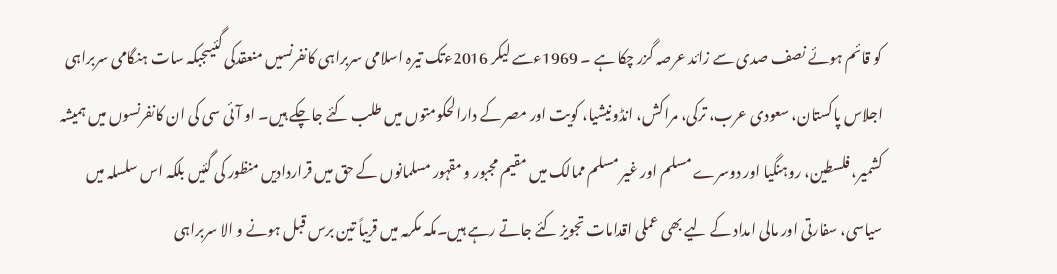کو قائم ہوئے نصف صدی سے زائد عرصہ گزر چکا ہے ۔ 1969ءسے لیکر 2016ءتک تیرہ اسلامی سربراہی کانفرنسیں منعقدکی گئیںجبکہ سات ہنگامی سربراہی اجلاس پاکستان، سعودی عرب، ترکی، مراکش، انڈونیشیا، کویت اور مصر کے دارالحکومتوں میں طلب کئے جاچکے ہیں۔ او آئی سی کی ان کانفرنسوں میں ہمیشہ کشمیر، فلسطین، روہنگیا اور دوسرے مسلم اور غیر مسلم ممالک میں مقیم مجبور و مقہور مسلمانوں کے حق میں قراردادیں منظور کی گئیں بلکہ اس سلسلہ میں سیاسی، سفارتی اور مالی امداد کے لیے بھی عملی اقدامات تجویز کئے جاتے رہے ہیں۔مکہ مکرمہ میں قریباً تین برس قبل ہونے و الا سربراہی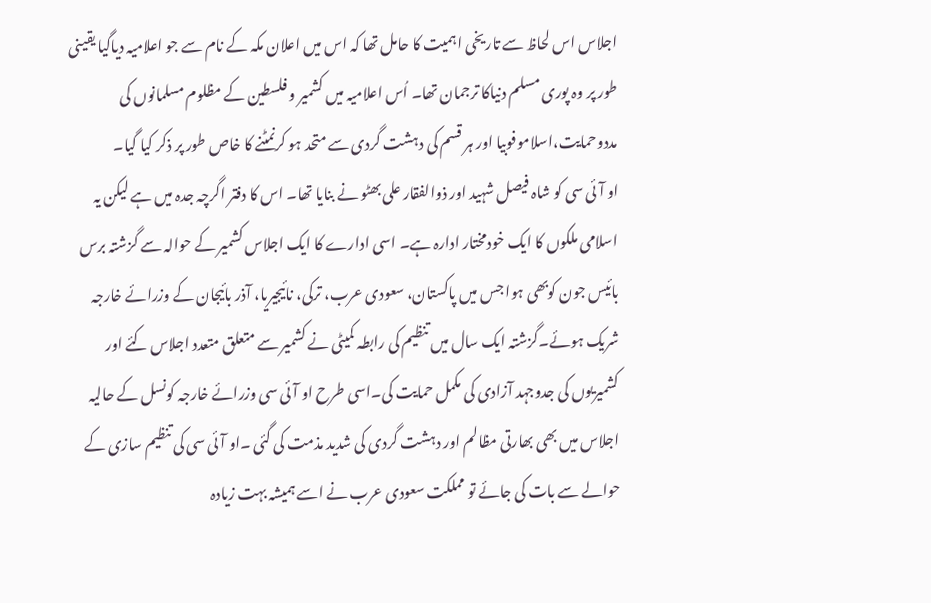اجلاس اس لحاظ سے تاریخی اہمیت کا حامل تھا کہ اس میں اعلان مکہ کے نام سے جو اعلامیہ دیاگیا یقینی طور پر وہ پوری مسلم دنیاکا ترجمان تھا۔ اُس اعلامیہ میں کشمیر و فلسطین کے مظلوم مسلمانوں کی مددوحمایت،اسلاموفوبیا اور ہر قسم کی دہشت گردی سے متحد ہو کرنمٹنے کا خاص طور پر ذکر کیا گیا۔
او آئی سی کو شاہ فیصل شہید اور ذوالفقار علی بھٹو نے بنایا تھا۔ اس کا دفتر اگرچہ جدہ میں ہے لیکن یہ اسلامی ملکوں کا ایک خودمختار ادارہ ہے۔ اسی ادارے کا ایک اجلاس کشمیر کے حوالہ سے گزشتہ برس بائیس جون کوبھی ہوا جس میں پاکستان، سعودی عرب، ترکی، نائیجیریا، آذر بائیجان کے وزرائے خارجہ شریک ہوئے۔گزشتہ ایک سال میں تنظیم کی رابطہ کمیٹی نے کشمیر سے متعلق متعدد اجلاس کئے اور کشمیریوں کی جدوجہد آزادی کی مکمل حمایت کی۔اسی طرح او آئی سی وزرائے خارجہ کونسل کے حالیہ اجلاس میں بھی بھارتی مظالم اور دہشت گردی کی شدید مذمت کی گئی ۔او آئی سی کی تنظیم سازی کے حوالے سے بات کی جائے تو مملکت سعودی عرب نے اسے ہمیشہ بہت زیادہ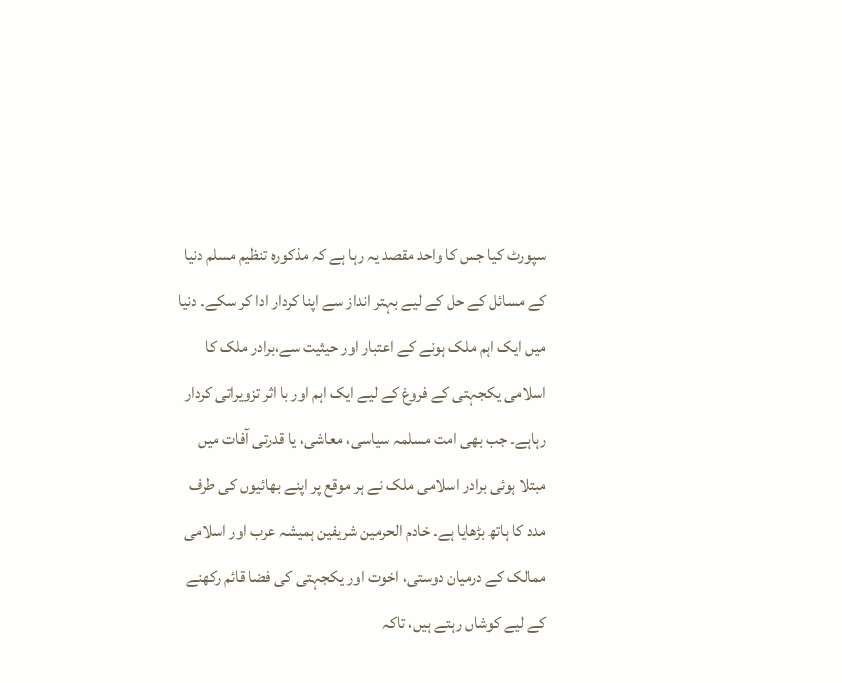سپورٹ کیا جس کا واحد مقصد یہ رہا ہے کہ مذکورہ تنظیم مسلم دنیا کے مسائل کے حل کے لیے بہتر انداز سے اپنا کردار ادا کر سکے۔ دنیا میں ایک اہم ملک ہونے کے اعتبار اور حیثیت سے،برادر ملک کا اسلامی یکجہتی کے فروغ کے لیے ایک اہم اور با اثر تزویراتی کردار رہاہے۔ جب بھی امت مسلمہ سیاسی، معاشی، یا قدرتی آفات میں مبتلا ہوئی برادر اسلامی ملک نے ہر موقع پر اپنے بھائیوں کی طرف مدد کا ہاتھ بڑھایا ہے۔ خادم الحرمین شریفین ہمیشہ عرب اور اسلامی ممالک کے درمیان دوستی، اخوت اور یکجہتی کی فضا قائم رکھنے کے لیے کوشاں رہتے ہیں، تاکہ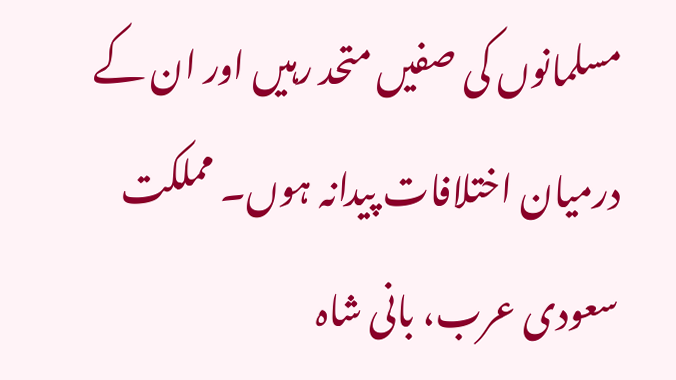مسلمانوں کی صفیں متحد رہیں اور ان کے درمیان اختلافات پیدانہ ہوں۔ مملکت سعودی عرب، بانی شاہ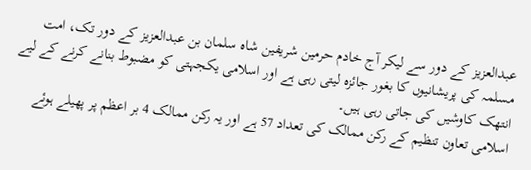عبدالعزیز کے دور سے لیکر آج خادم حرمین شریفین شاہ سلمان بن عبدالعزیز کے دور تک، امت مسلمہ کی پریشانیوں کا بغور جائزہ لیتی رہی ہے اور اسلامی یکجہتی کو مضبوط بنانے کرنے کے لیے انتھک کاوشیں کی جاتی رہی ہیں۔
اسلامی تعاون تنظیم کے رکن ممالک کی تعداد 57 ہے اور یہ رکن ممالک 4 بر اعظم پر پھیلے ہوئے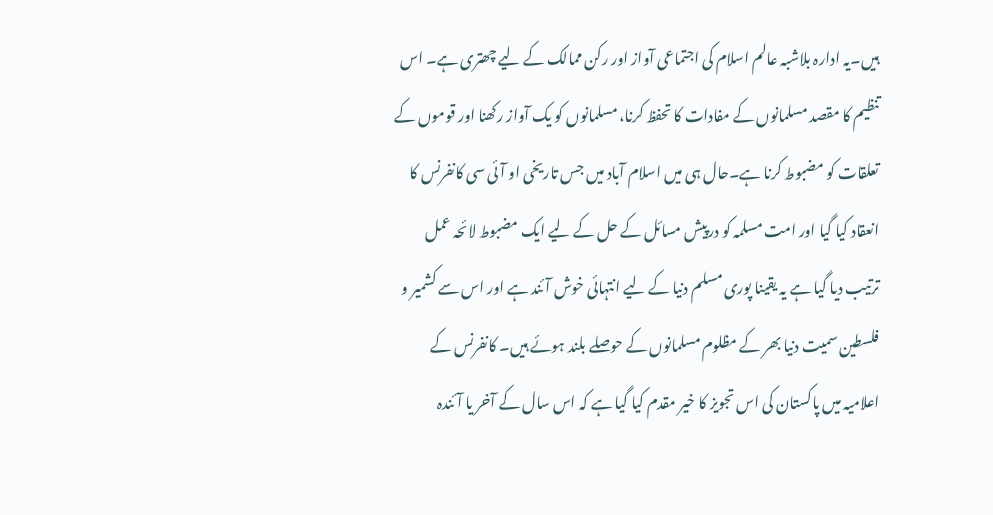ہیں۔یہ ادارہ بلاشبہ عالم اسلام کی اجتماعی آواز اور رکن ممالک کے لیے چھتری ہے۔ اس تنظیم کا مقصد مسلمانوں کے مفادات کا تحفظ کرنا، مسلمانوں کو یک آواز رکھنا اور قوموں کے تعلقات کو مضبوط کرنا ہے۔حال ہی میں اسلام آباد میں جس تاریخی او آئی سی کانفرنس کا انعقاد کیا گیا اور امت مسلمہ کو درپیش مسائل کے حل کے لیے ایک مضبوط لائحہ عمل ترتیب دیا گیا ہے یہ یقینا پوری مسلم دنیا کے لیے انتہائی خوش آئند ہے اور اس سے کشمیر و فلسطین سمیت دنیا بھر کے مظلوم مسلمانوں کے حوصلے بلند ہوئے ہیں۔ کانفرنس کے اعلامیہ میں پاکستان کی اس تجویز کا خیر مقدم کیا گیا ہے کہ اس سال کے آخر یا آئندہ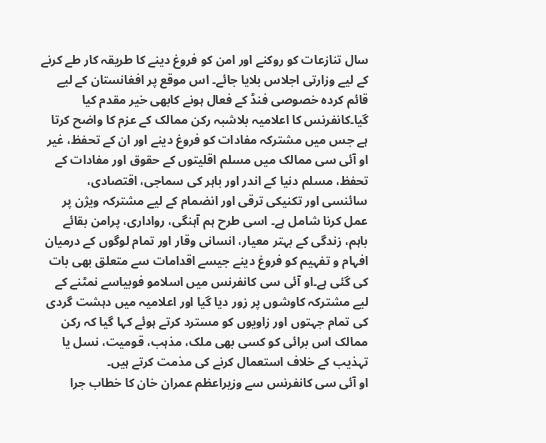سال تنازعات کو روکنے اور امن کو فروغ دینے کا طریقہ کار طے کرنے کے لیے وزارتی اجلاس بلایا جائے۔ اس موقع پر افغانستان کے لیے قائم کردہ خصوصی فنڈ کے فعال ہونے کابھی خیر مقدم کیا گیا۔کانفرنس کا اعلامیہ بلاشبہ رکن ممالک کے عزم کا واضح کرتا ہے جس میں مشترکہ مفادات کو فروغ دینے اور ان کے تحفظ، غیر او آئی سی ممالک میں مسلم اقلیتوں کے حقوق اور مفادات کے تحفظ، مسلم دنیا کے اندر اور باہر کی سماجی، اقتصادی، سائنسی اور تکنیکی ترقی اور انضمام کے لیے مشترکہ ویژن پر عمل کرنا شامل ہے۔ اسی طرح ہم آہنگی، رواداری، پرامن بقائے باہم، زندگی کے بہتر معیار، انسانی وقار اور تمام لوگوں کے درمیان افہام و تفہیم کو فروغ دینے جیسے اقدامات سے متعلق بھی بات کی گئی ہے۔او آئی سی کانفرنس میں اسلامو فوبیاسے نمٹنے کے لیے مشترکہ کاوشوں پر زور دیا گیا اور اعلامیہ میں دہشت گردی کی تمام جہتوں اور زاویوں کو مسترد کرتے ہوئے کہا گیا کہ رکن ممالک اس برائی کو کسی بھی ملک، مذہب، قومیت، نسل یا تہذیب کے خلاف استعمال کرنے کی مذمت کرتے ہیں۔
او آئی سی کانفرنس سے وزیراعظم عمران خان کا خطاب جرا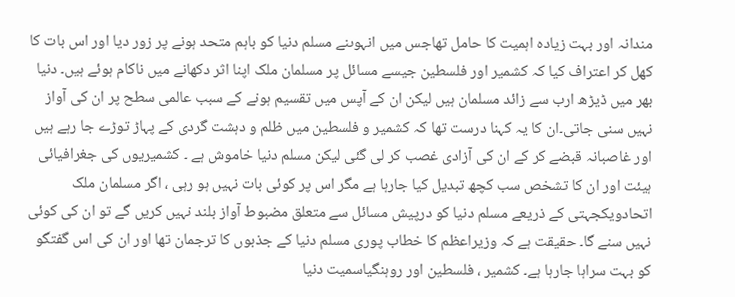مندانہ اور بہت زیادہ اہمیت کا حامل تھاجس میں انہوںنے مسلم دنیا کو باہم متحد ہونے پر زور دیا اور اس بات کا کھل کر اعتراف کیا کہ کشمیر اور فلسطین جیسے مسائل پر مسلمان ملک اپنا اثر دکھانے میں ناکام ہوئے ہیں۔ دنیا بھر میں ڈیڑھ ارب سے زائد مسلمان ہیں لیکن ان کے آپس میں تقسیم ہونے کے سبب عالمی سطح پر ان کی آواز نہیں سنی جاتی۔ان کا یہ کہنا درست تھا کہ کشمیر و فلسطین میں ظلم و دہشت گردی کے پہاڑ توڑے جا رہے ہیں اور غاصبانہ قبضے کر کے ان کی آزادی غصب کر لی گئی لیکن مسلم دنیا خاموش ہے ۔ کشمیریوں کی جغرافیائی ہیئت اور ان کا تشخص سب کچھ تبدیل کیا جارہا ہے مگر اس پر کوئی بات نہیں ہو رہی ، اگر مسلمان ملک اتحادویکجہتی کے ذریعے مسلم دنیا کو درپیش مسائل سے متعلق مضبوط آواز بلند نہیں کریں گے تو ان کی کوئی نہیں سنے گا۔ حقیقت ہے کہ وزیراعظم کا خطاب پوری مسلم دنیا کے جذبوں کا ترجمان تھا اور ان کی اس گفتگو کو بہت سراہا جارہا ہے۔ کشمیر ، فلسطین اور روہنگیاسمیت دنیا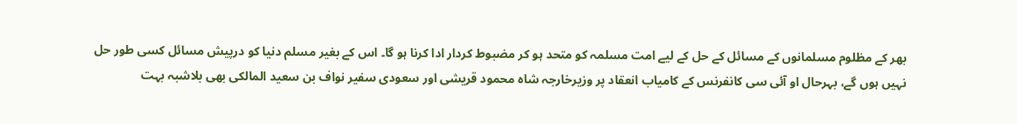بھر کے مظلوم مسلمانوں کے مسائل کے حل کے لیے امت مسلمہ کو متحد ہو کر مضبوط کردار ادا کرنا ہو گا۔ اس کے بغیر مسلم دنیا کو درپیش مسائل کسی طور حل نہیں ہوں گے، بہرحال او آئی سی کانفرنس کے کامیاب انعقاد پر وزیرخارجہ شاہ محمود قریشی اور سعودی سفیر نواف بن سعید المالکی بھی بلاشبہ بہت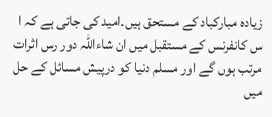زیادہ مبارکباد کے مستحق ہیں۔امید کی جاتی ہے کہ ا س کانفرنس کے مستقبل میں ان شاءاللہ دور رس اثرات مرتب ہوں گے اور مسلم دنیا کو درپیش مسائل کے حل میں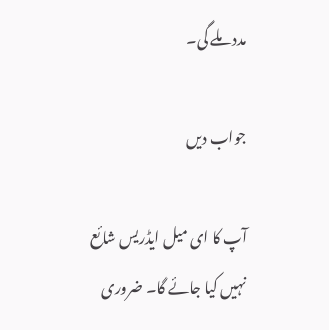مدد ملے گی۔

جواب دیں

آپ کا ای میل ایڈریس شائع نہیں کیا جائے گا۔ ضروری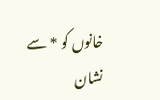خانوں کو * سے نشان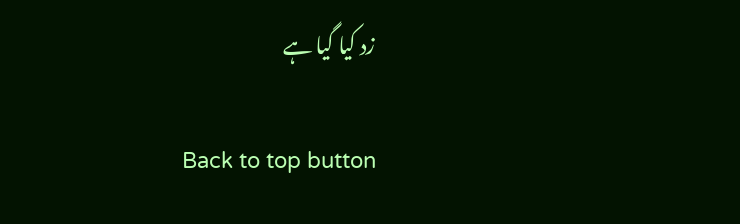زد کیا گیا ہے

Back to top button